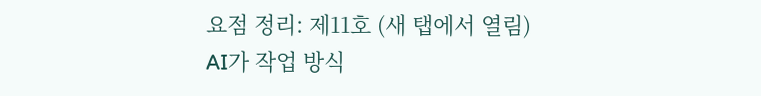요점 정리: 제11호 (새 탭에서 열림)
AI가 작업 방식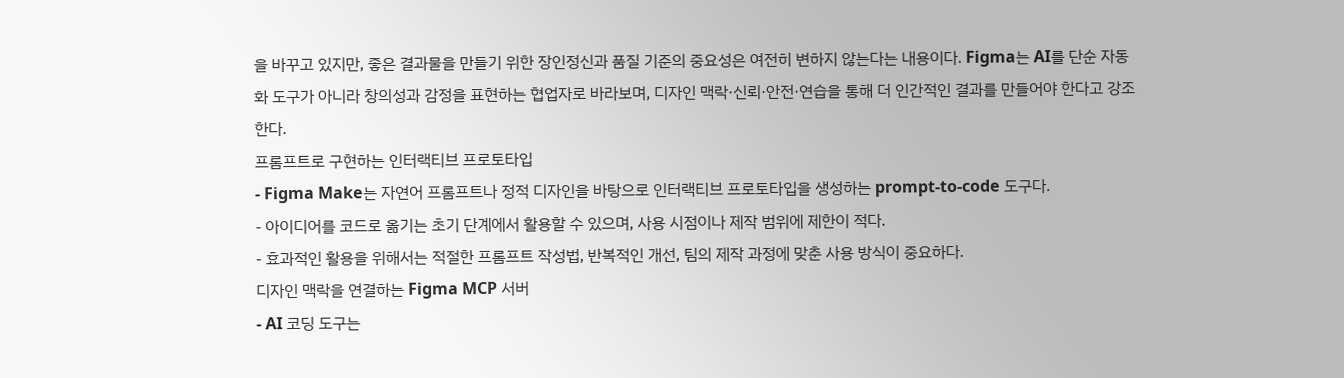을 바꾸고 있지만, 좋은 결과물을 만들기 위한 장인정신과 품질 기준의 중요성은 여전히 변하지 않는다는 내용이다. Figma는 AI를 단순 자동화 도구가 아니라 창의성과 감정을 표현하는 협업자로 바라보며, 디자인 맥락·신뢰·안전·연습을 통해 더 인간적인 결과를 만들어야 한다고 강조한다.
프롬프트로 구현하는 인터랙티브 프로토타입
- Figma Make는 자연어 프롬프트나 정적 디자인을 바탕으로 인터랙티브 프로토타입을 생성하는 prompt-to-code 도구다.
- 아이디어를 코드로 옮기는 초기 단계에서 활용할 수 있으며, 사용 시점이나 제작 범위에 제한이 적다.
- 효과적인 활용을 위해서는 적절한 프롬프트 작성법, 반복적인 개선, 팀의 제작 과정에 맞춘 사용 방식이 중요하다.
디자인 맥락을 연결하는 Figma MCP 서버
- AI 코딩 도구는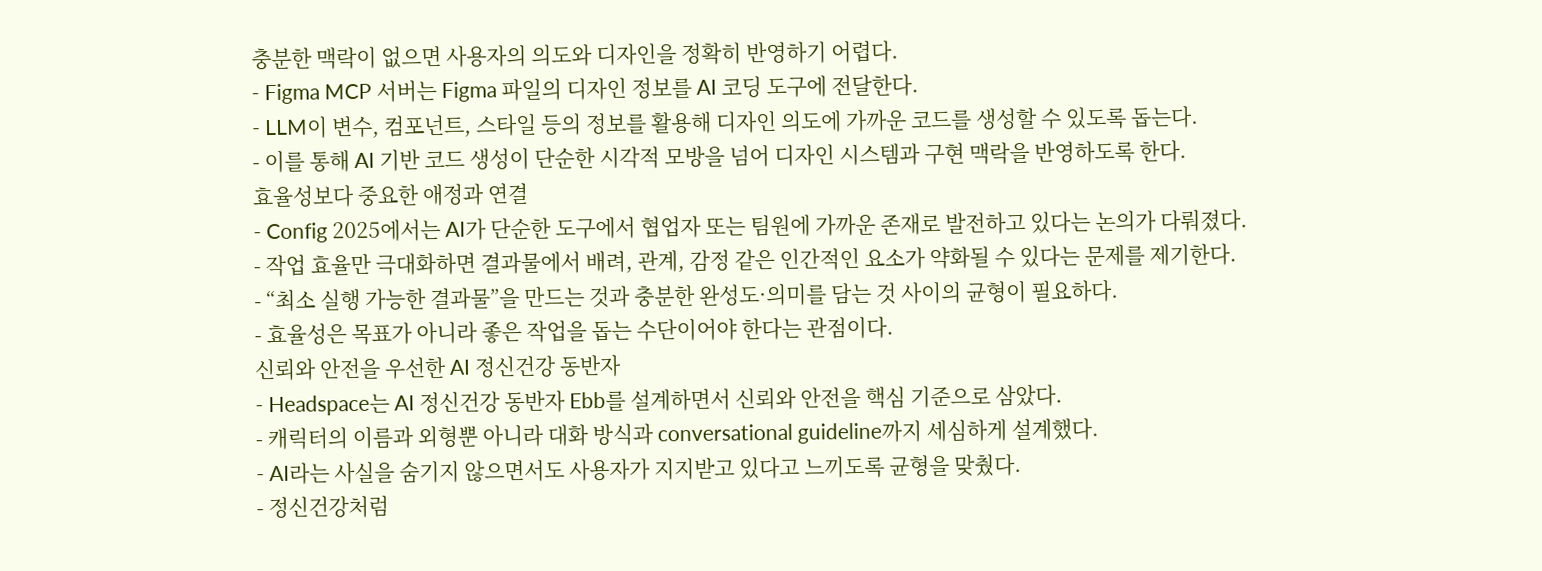충분한 맥락이 없으면 사용자의 의도와 디자인을 정확히 반영하기 어렵다.
- Figma MCP 서버는 Figma 파일의 디자인 정보를 AI 코딩 도구에 전달한다.
- LLM이 변수, 컴포넌트, 스타일 등의 정보를 활용해 디자인 의도에 가까운 코드를 생성할 수 있도록 돕는다.
- 이를 통해 AI 기반 코드 생성이 단순한 시각적 모방을 넘어 디자인 시스템과 구현 맥락을 반영하도록 한다.
효율성보다 중요한 애정과 연결
- Config 2025에서는 AI가 단순한 도구에서 협업자 또는 팀원에 가까운 존재로 발전하고 있다는 논의가 다뤄졌다.
- 작업 효율만 극대화하면 결과물에서 배려, 관계, 감정 같은 인간적인 요소가 약화될 수 있다는 문제를 제기한다.
- “최소 실행 가능한 결과물”을 만드는 것과 충분한 완성도·의미를 담는 것 사이의 균형이 필요하다.
- 효율성은 목표가 아니라 좋은 작업을 돕는 수단이어야 한다는 관점이다.
신뢰와 안전을 우선한 AI 정신건강 동반자
- Headspace는 AI 정신건강 동반자 Ebb를 설계하면서 신뢰와 안전을 핵심 기준으로 삼았다.
- 캐릭터의 이름과 외형뿐 아니라 대화 방식과 conversational guideline까지 세심하게 설계했다.
- AI라는 사실을 숨기지 않으면서도 사용자가 지지받고 있다고 느끼도록 균형을 맞췄다.
- 정신건강처럼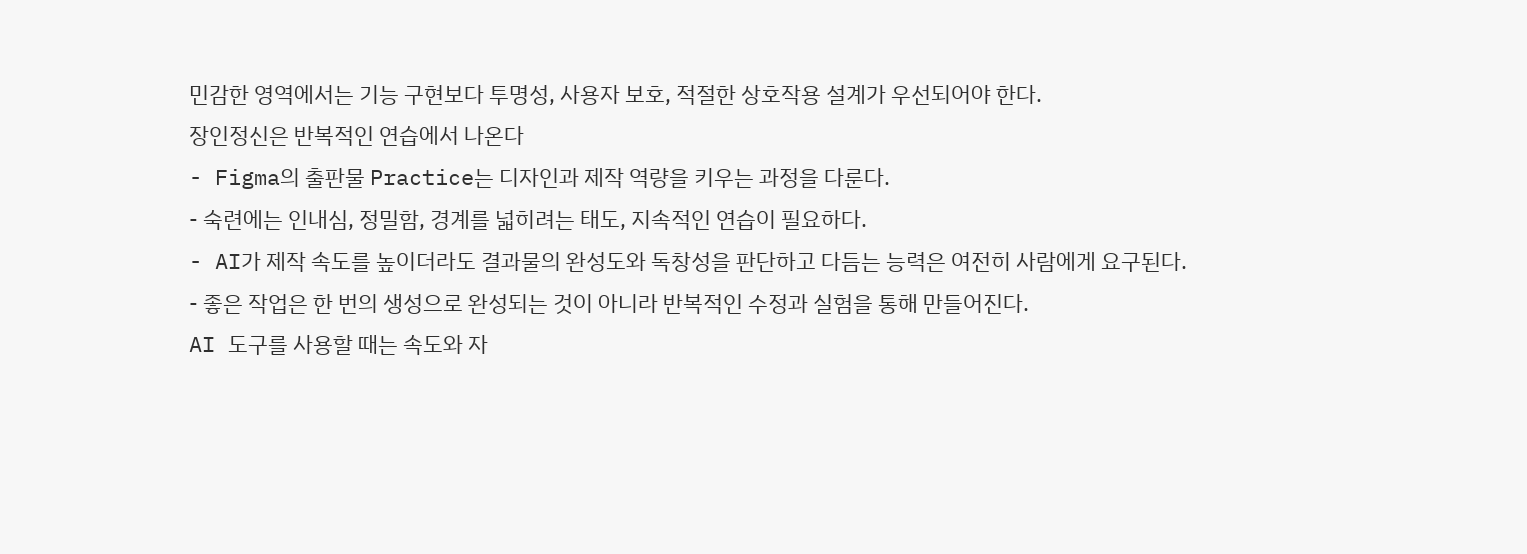민감한 영역에서는 기능 구현보다 투명성, 사용자 보호, 적절한 상호작용 설계가 우선되어야 한다.
장인정신은 반복적인 연습에서 나온다
- Figma의 출판물 Practice는 디자인과 제작 역량을 키우는 과정을 다룬다.
- 숙련에는 인내심, 정밀함, 경계를 넓히려는 태도, 지속적인 연습이 필요하다.
- AI가 제작 속도를 높이더라도 결과물의 완성도와 독창성을 판단하고 다듬는 능력은 여전히 사람에게 요구된다.
- 좋은 작업은 한 번의 생성으로 완성되는 것이 아니라 반복적인 수정과 실험을 통해 만들어진다.
AI 도구를 사용할 때는 속도와 자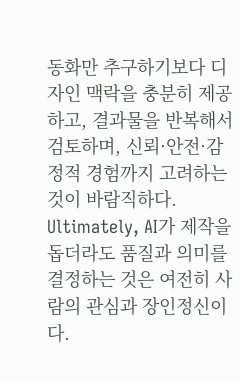동화만 추구하기보다 디자인 맥락을 충분히 제공하고, 결과물을 반복해서 검토하며, 신뢰·안전·감정적 경험까지 고려하는 것이 바람직하다. Ultimately, AI가 제작을 돕더라도 품질과 의미를 결정하는 것은 여전히 사람의 관심과 장인정신이다.